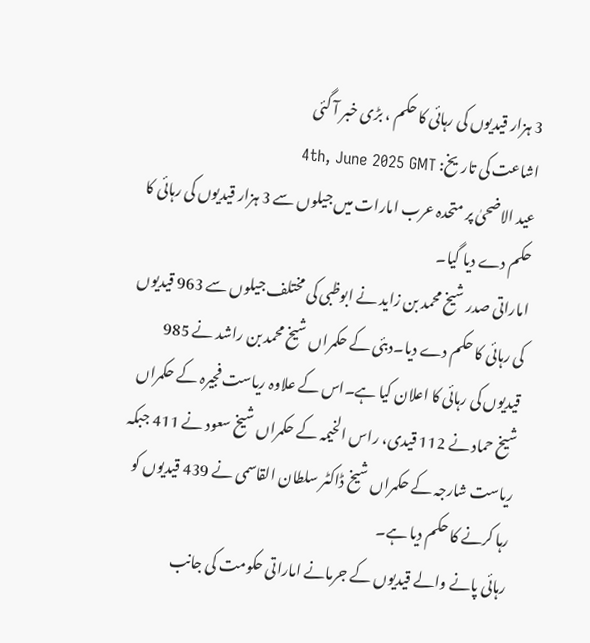3 ہزار قیدیوں کی رہائی کا حکم ، بڑی خبر آ گئی
اشاعت کی تاریخ: 4th, June 2025 GMT
عید الاضحیٰ پر متحدہ عرب امارات میں جیلوں سے 3 ہزار قیدیوں کی رہائی کا حکم دے دیا گیا۔
اماراتی صدر شیخ محمد بن زاید نے ابوظبی کی مختلف جیلوں سے 963 قیدیوں کی رہائی کا حکم دے دیا۔دبئی کے حکمراں شیخ محمد بن راشد نے 985 قیدیوں کی رہائی کا اعلان کیا ہے۔اس کے علاوہ ریاست فجیرہ کے حکمراں شیخ حماد نے 112 قیدی، راس الخیمہ کے حکمراں شیخ سعود نے 411 جبکہ ریاست شارجہ کے حکمراں شیخ ڈاکٹر سلطان القاسمی نے 439 قیدیوں کو رہا کرنے کا حکم دیا ہے۔
رہائی پانے والے قیدیوں کے جرمانے اماراتی حکومت کی جانب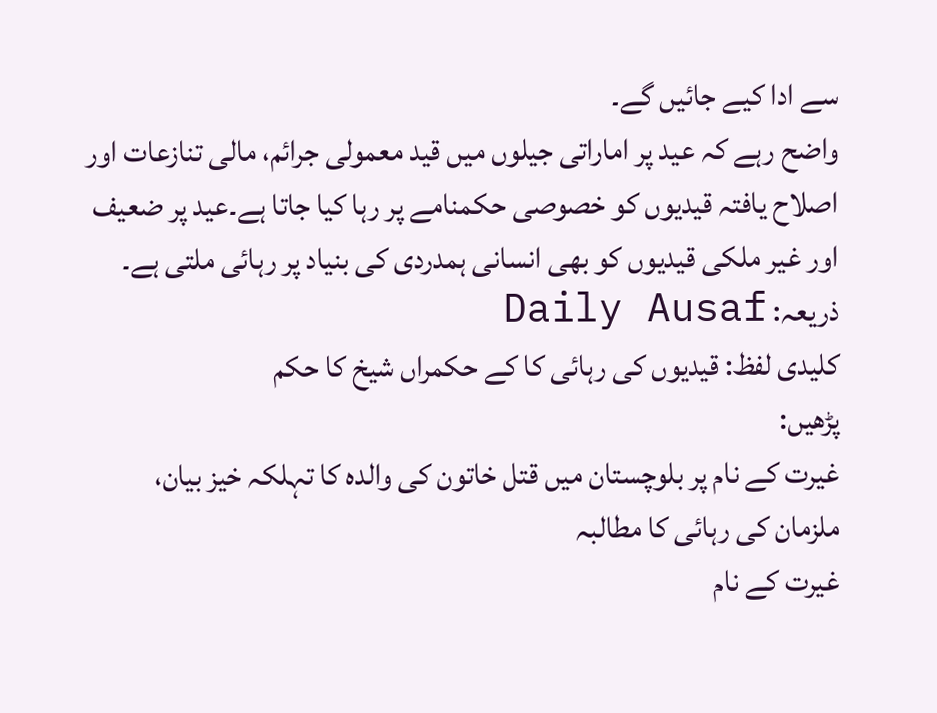سے ادا کیے جائیں گے۔
واضح رہے کہ عید پر اماراتی جیلوں میں قید معمولی جرائم، مالی تنازعات اور اصلاح یافتہ قیدیوں کو خصوصی حکمنامے پر رہا کیا جاتا ہے۔عید پر ضعیف اور غیر ملکی قیدیوں کو بھی انسانی ہمدردی کی بنیاد پر رہائی ملتی ہے۔
ذریعہ: Daily Ausaf
کلیدی لفظ: قیدیوں کی رہائی کا کے حکمراں شیخ کا حکم
پڑھیں:
غیرت کے نام پر بلوچستان میں قتل خاتون کی والدہ کا تہلکہ خیز بیان، ملزمان کی رہائی کا مطالبہ
غیرت کے نام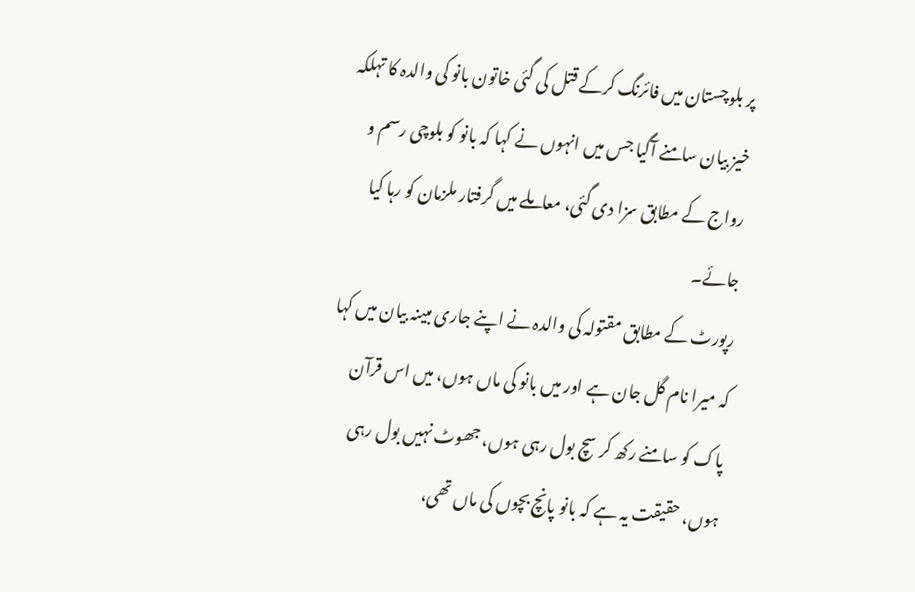پر بلوچستان میں فائرنگ کرکے قتل کی گئی خاتون بانو کی والدہ کا تہلکہ خیز بیان سامنے آگیا جس میں انہوں نے کہا کہ بانو کو بلوچی رسم و رواج کے مطابق سزا دی گئی، معاملے میں گرفتار ملزمان کو رہا کیا جائے۔
رپورٹ کے مطابق مقتولہ کی والدہ نے اپنے جاری مبینہ بیان میں کہا کہ میرا نام گل جان ہے اور میں بانو کی ماں ہوں، میں اس قرآن پاک کو سامنے رکھ کر سچ بول رہی ہوں، جھوٹ نہیں بول رہی ہوں، حقیقت یہ ہے کہ بانو پانچ بچوں کی ماں تھی،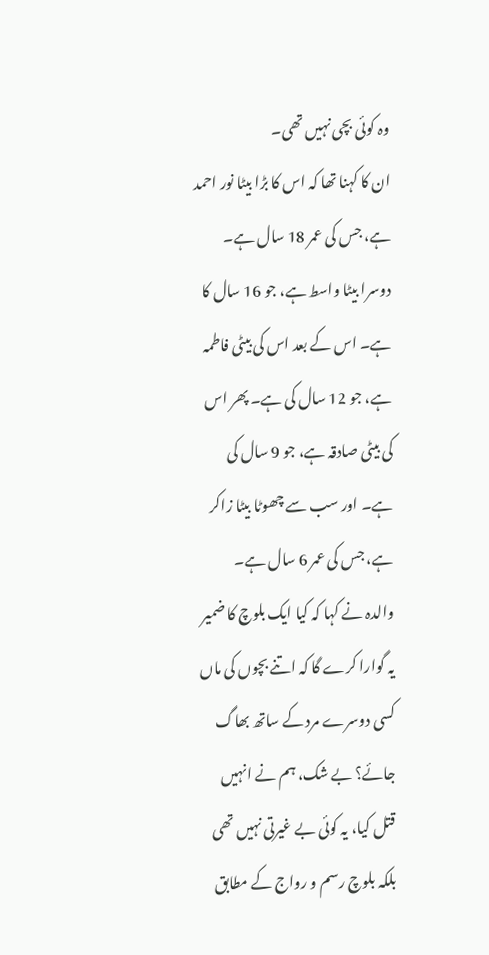وہ کوئی بچی نہیں تھی۔
ان کا کہنا تھا کہ اس کا بڑا بیٹا نور احمد ہے، جس کی عمر 18 سال ہے۔ دوسرا بیٹا واسط ہے، جو 16 سال کا ہے۔ اس کے بعد اس کی بیٹی فاطمہ ہے، جو 12 سال کی ہے۔ پھر اس کی بیٹی صادقہ ہے، جو 9 سال کی ہے۔ اور سب سے چھوٹا بیٹا زاکر ہے، جس کی عمر 6 سال ہے۔
والدہ نے کہا کہ کیا ایک بلوچ کا ضمیر یہ گوارا کرے گا کہ اتنے بچوں کی ماں کسی دوسرے مرد کے ساتھ بھاگ جائے؟ بے شک، ہم نے انہیں قتل کیا، یہ کوئی بے غیرتی نہیں تھی بلکہ بلوچ رسم و رواج کے مطابق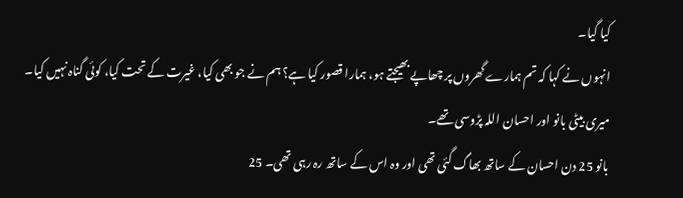کیا گیا۔
انہوں نے کہا کہ تم ہمارے گھروں پر چھاپے بھیجتے ہو، ہمارا قصور کیا ہے؟ ہم نے جو بھی کیا، غیرت کے تحت کیا، کوئی گناہ نہیں کیا۔ میری بیٹی بانو اور احسان اللہ پڑوسی تھے۔
بانو 25 دن احسان کے ساتھ بھاگ گئی تھی اور وہ اس کے ساتھ رہ رہی تھی۔ 25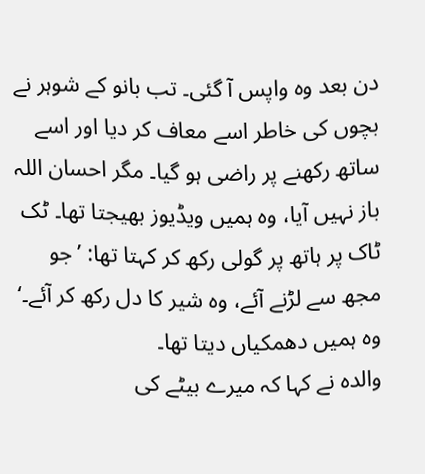دن بعد وہ واپس آ گئی۔ تب بانو کے شوہر نے بچوں کی خاطر اسے معاف کر دیا اور اسے ساتھ رکھنے پر راضی ہو گیا۔ مگر احسان اللہ باز نہیں آیا، وہ ہمیں ویڈیوز بھیجتا تھا۔ ٹک ٹاک پر ہاتھ پر گولی رکھ کر کہتا تھا: ’جو مجھ سے لڑنے آئے، وہ شیر کا دل رکھ کر آئے۔‘ وہ ہمیں دھمکیاں دیتا تھا۔
والدہ نے کہا کہ میرے بیٹے کی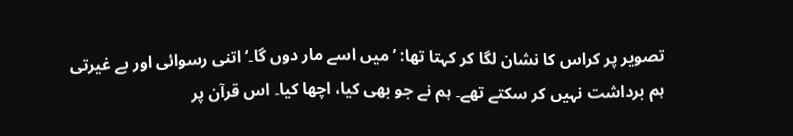تصویر پر کراس کا نشان لگا کر کہتا تھا: ’میں اسے مار دوں گا۔‘ اتنی رسوائی اور بے غیرتی ہم برداشت نہیں کر سکتے تھے۔ ہم نے جو بھی کیا، اچھا کیا۔ اس قرآن پر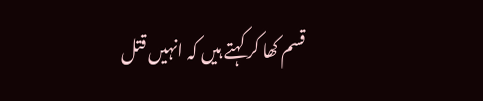قسم کھا کر کہتے ہیں کہ انہیں قتل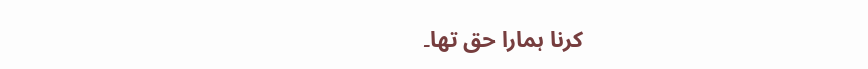کرنا ہمارا حق تھا۔